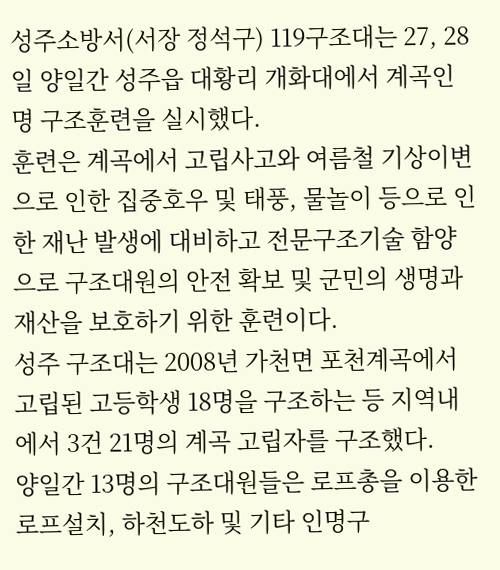성주소방서(서장 정석구) 119구조대는 27, 28일 양일간 성주읍 대황리 개화대에서 계곡인명 구조훈련을 실시했다.
훈련은 계곡에서 고립사고와 여름철 기상이변으로 인한 집중호우 및 태풍, 물놀이 등으로 인한 재난 발생에 대비하고 전문구조기술 함양으로 구조대원의 안전 확보 및 군민의 생명과 재산을 보호하기 위한 훈련이다.
성주 구조대는 2008년 가천면 포천계곡에서 고립된 고등학생 18명을 구조하는 등 지역내에서 3건 21명의 계곡 고립자를 구조했다.
양일간 13명의 구조대원들은 로프총을 이용한 로프설치, 하천도하 및 기타 인명구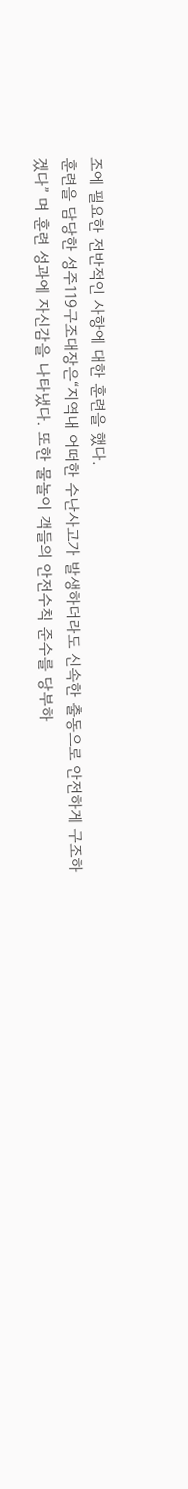조에 필요한 전반적인 사항에 대한 훈련을 했다.
훈련을 담당한 성주119구조대장은“지역내 어떠한 수난사고가 발생하더라도 신속한 출동으로 안전하게 구조하겠다” 며 훈련 성과에 자신감을 나타냈다. 또한 물놀이 객들의 안전수칙 준수를 당부하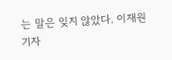는 말은 잊지 않았다. 이재원 기자